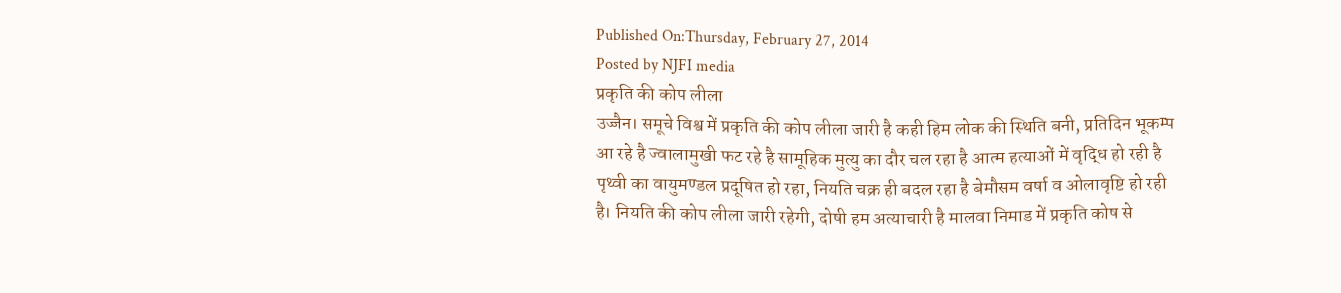Published On:Thursday, February 27, 2014
Posted by NJFI media
प्रकृति की कोप लीला
उज्जैन। समूचे विश्व में प्रकृति की कोप लीला जारी है कही हिम लोक की स्थिति बनी, प्रतिदिन भूकम्प आ रहे है ज्वालामुखी फट रहे है सामूहिक मुत्यु का दौर चल रहा है आत्म हत्याओं में वृद्धि हो रही है पृथ्वी का वायुमण्डल प्रदूषित हो रहा, नियति चक्र ही बदल रहा है बेमौसम वर्षा व ओलावृष्टि हो रही है। नियति की कोप लीला जारी रहेगी, दोषी हम अत्याचारी है मालवा निमाड में प्रकृति कोष से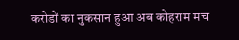करोडों का नुकसान हुआ अब कोहराम मच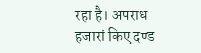रहा है। अपराध हजारां किए दण्ड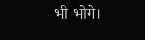भी भोगे।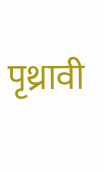पृथ्रावी